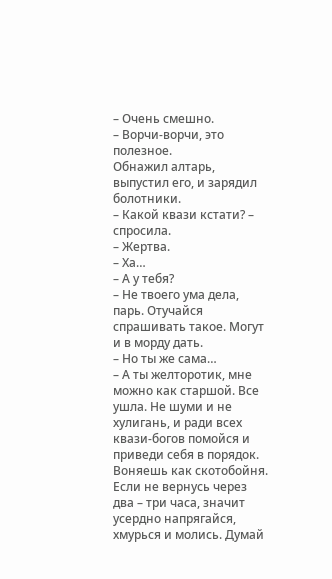– Очень смешно.
– Ворчи-ворчи, это полезное.
Обнажил алтарь, выпустил его, и зарядил болотники.
– Какой квази кстати? – спросила.
– Жертва.
– Ха…
– А у тебя?
– Не твоего ума дела, парь. Отучайся спрашивать такое. Могут и в морду дать.
– Но ты же сама…
– А ты желторотик, мне можно как старшой. Все ушла. Не шуми и не хулигань, и ради всех квази-богов помойся и приведи себя в порядок. Воняешь как скотобойня. Если не вернусь через два – три часа, значит усердно напрягайся, хмурься и молись. Думай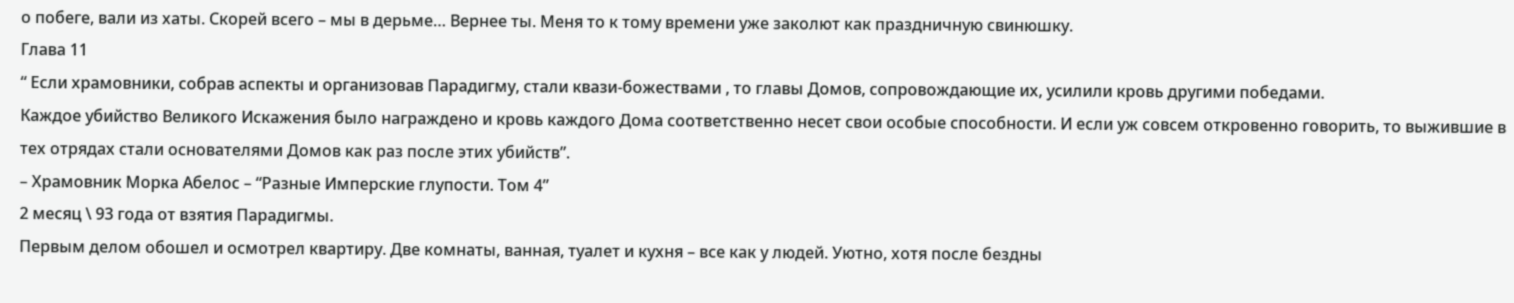о побеге, вали из хаты. Скорей всего – мы в дерьме… Вернее ты. Меня то к тому времени уже заколют как праздничную свинюшку.
Глава 11
“ Если храмовники, собрав аспекты и организовав Парадигму, стали квази-божествами , то главы Домов, сопровождающие их, усилили кровь другими победами.
Каждое убийство Великого Искажения было награждено и кровь каждого Дома соответственно несет свои особые способности. И если уж совсем откровенно говорить, то выжившие в тех отрядах стали основателями Домов как раз после этих убийств”.
– Храмовник Морка Абелос – “Разные Имперские глупости. Том 4”
2 месяц \ 93 года от взятия Парадигмы.
Первым делом обошел и осмотрел квартиру. Две комнаты, ванная, туалет и кухня – все как у людей. Уютно, хотя после бездны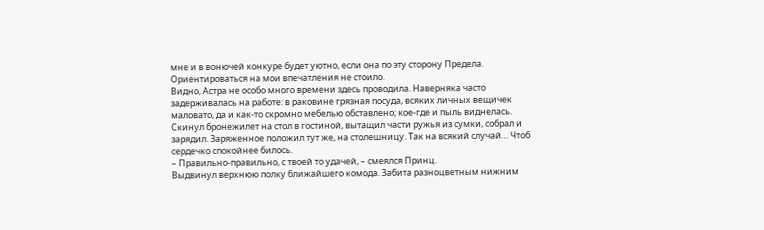мне и в вонючей конкуре будет уютно, если она по эту сторону Предела. Ориентироваться на мои впечатления не стоило.
Видно, Астра не особо много времени здесь проводила. Наверняка часто задерживалась на работе: в раковине грязная посуда, всяких личных вещичек маловато, да и как-то скромно мебелью обставлено; кое-где и пыль виднелась.
Скинул бронежилет на стол в гостиной, вытащил части ружья из сумки, собрал и зарядил. Заряженное положил тут же, на столешницу. Так на всякий случай… Чтоб сердечко спокойнее билось.
– Правильно-правильно, с твоей то удачей, – смеялся Принц.
Выдвинул верхнюю полку ближайшего комода. Забита разноцветным нижним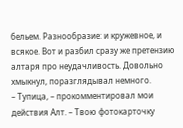бельем. Разнообразие: и кружевное, и всякое. Вот и разбил сразу же претензию алтаря про неудачливость. Довольно хмыкнул, поразглядывал немного.
– Тупица, – прокомментировал мои действия Алт. – Твою фотокарточку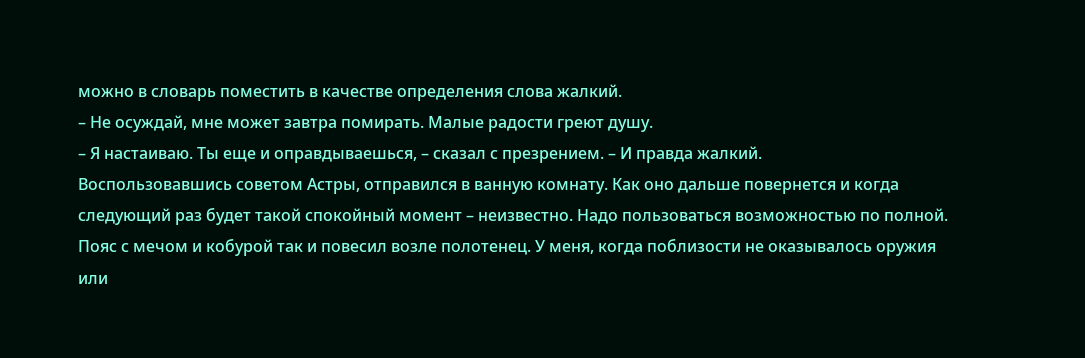можно в словарь поместить в качестве определения слова жалкий.
– Не осуждай, мне может завтра помирать. Малые радости греют душу.
– Я настаиваю. Ты еще и оправдываешься, – сказал с презрением. – И правда жалкий.
Воспользовавшись советом Астры, отправился в ванную комнату. Как оно дальше повернется и когда следующий раз будет такой спокойный момент – неизвестно. Надо пользоваться возможностью по полной.
Пояс с мечом и кобурой так и повесил возле полотенец. У меня, когда поблизости не оказывалось оружия или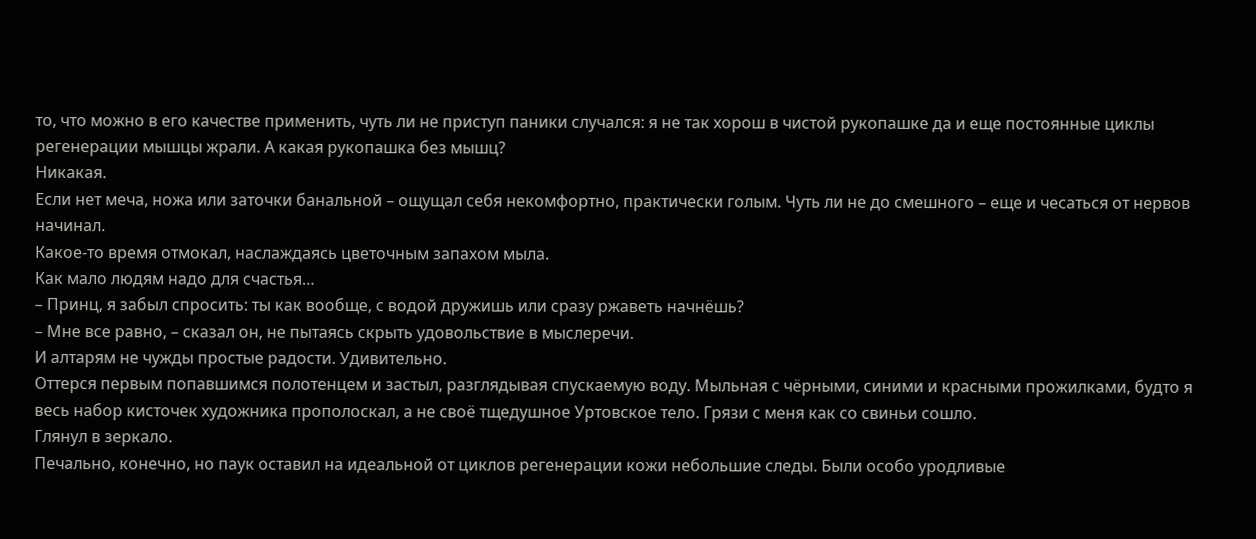то, что можно в его качестве применить, чуть ли не приступ паники случался: я не так хорош в чистой рукопашке да и еще постоянные циклы регенерации мышцы жрали. А какая рукопашка без мышц?
Никакая.
Если нет меча, ножа или заточки банальной – ощущал себя некомфортно, практически голым. Чуть ли не до смешного – еще и чесаться от нервов начинал.
Какое-то время отмокал, наслаждаясь цветочным запахом мыла.
Как мало людям надо для счастья…
– Принц, я забыл спросить: ты как вообще, с водой дружишь или сразу ржаветь начнёшь?
– Мне все равно, – сказал он, не пытаясь скрыть удовольствие в мыслеречи.
И алтарям не чужды простые радости. Удивительно.
Оттерся первым попавшимся полотенцем и застыл, разглядывая спускаемую воду. Мыльная с чёрными, синими и красными прожилками, будто я весь набор кисточек художника прополоскал, а не своё тщедушное Уртовское тело. Грязи с меня как со свиньи сошло.
Глянул в зеркало.
Печально, конечно, но паук оставил на идеальной от циклов регенерации кожи небольшие следы. Были особо уродливые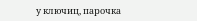у ключиц, парочка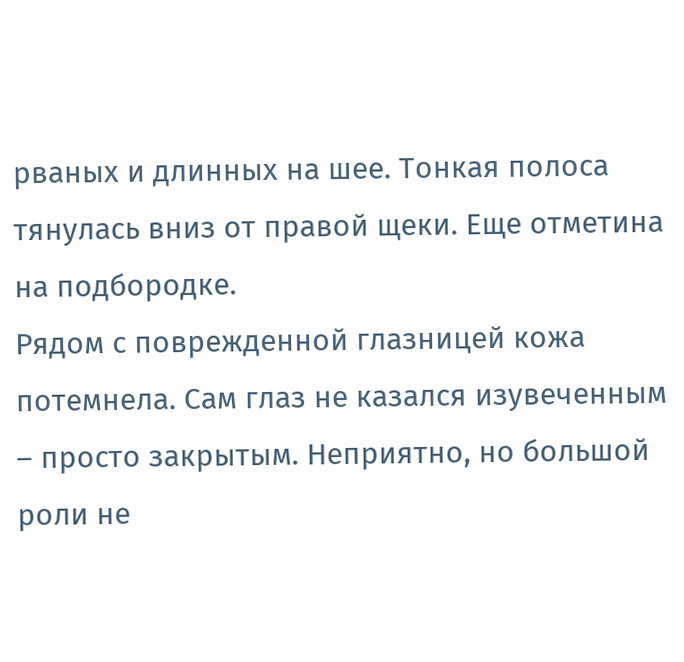рваных и длинных на шее. Тонкая полоса тянулась вниз от правой щеки. Еще отметина на подбородке.
Рядом с поврежденной глазницей кожа потемнела. Сам глаз не казался изувеченным – просто закрытым. Неприятно, но большой роли не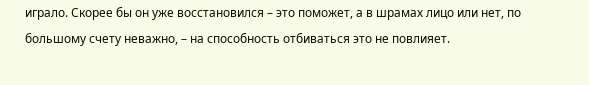играло. Скорее бы он уже восстановился – это поможет, а в шрамах лицо или нет, по большому счету неважно, – на способность отбиваться это не повлияет.